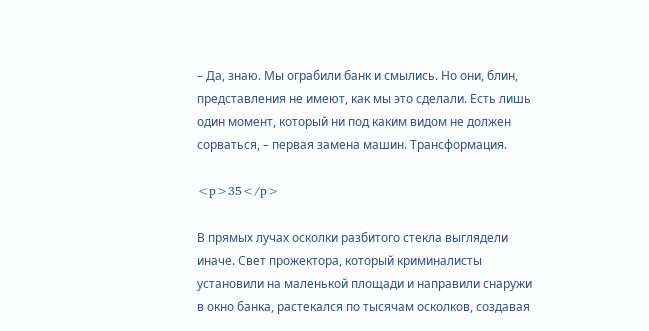– Да, знаю. Мы ограбили банк и смылись. Но они, блин, представления не имеют, как мы это сделали. Есть лишь один момент, который ни под каким видом не должен сорваться, – первая замена машин. Трансформация.

<p>35</p>

В прямых лучах осколки разбитого стекла выглядели иначе. Свет прожектора, который криминалисты установили на маленькой площади и направили снаружи в окно банка, растекался по тысячам осколков, создавая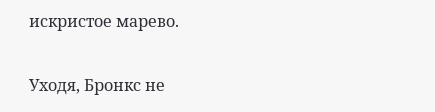искристое марево.

Уходя, Бронкс не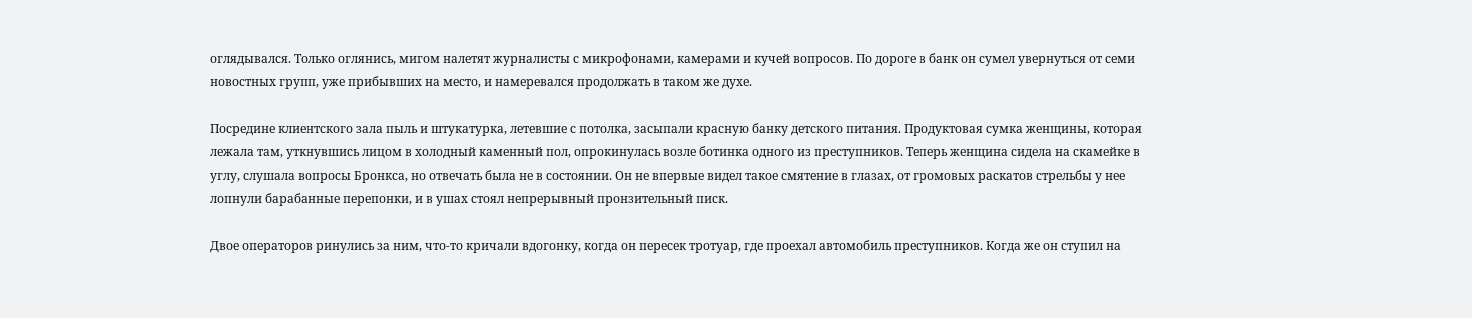оглядывался. Только оглянись, мигом налетят журналисты с микрофонами, камерами и кучей вопросов. По дороге в банк он сумел увернуться от семи новостных групп, уже прибывших на место, и намеревался продолжать в таком же духе.

Посредине клиентского зала пыль и штукатурка, летевшие с потолка, засыпали красную банку детского питания. Продуктовая сумка женщины, которая лежала там, уткнувшись лицом в холодный каменный пол, опрокинулась возле ботинка одного из преступников. Теперь женщина сидела на скамейке в углу, слушала вопросы Бронкса, но отвечать была не в состоянии. Он не впервые видел такое смятение в глазах, от громовых раскатов стрельбы у нее лопнули барабанные перепонки, и в ушах стоял непрерывный пронзительный писк.

Двое операторов ринулись за ним, что-то кричали вдогонку, когда он пересек тротуар, где проехал автомобиль преступников. Когда же он ступил на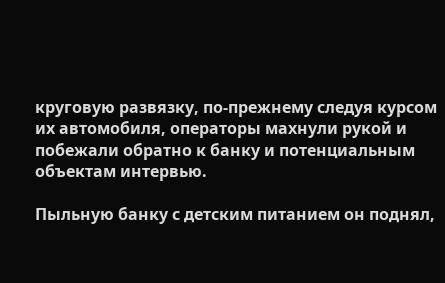круговую развязку, по-прежнему следуя курсом их автомобиля, операторы махнули рукой и побежали обратно к банку и потенциальным объектам интервью.

Пыльную банку с детским питанием он поднял,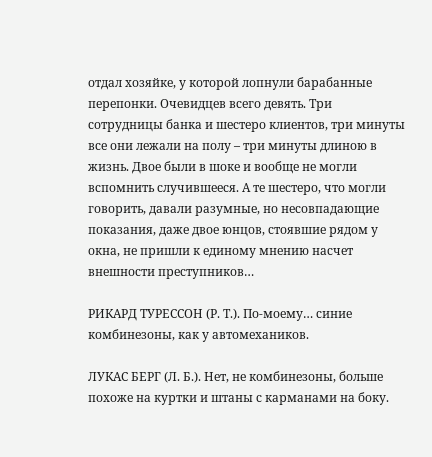отдал хозяйке, у которой лопнули барабанные перепонки. Очевидцев всего девять. Три сотрудницы банка и шестеро клиентов, три минуты все они лежали на полу – три минуты длиною в жизнь. Двое были в шоке и вообще не могли вспомнить случившееся. А те шестеро, что могли говорить, давали разумные, но несовпадающие показания, даже двое юнцов, стоявшие рядом у окна, не пришли к единому мнению насчет внешности преступников…

РИКАРД ТУРЕССОН (Р. Т.). По-моему… синие комбинезоны, как у автомехаников.

ЛУКАС БЕРГ (Л. Б.). Нет, не комбинезоны, больше похоже на куртки и штаны с карманами на боку.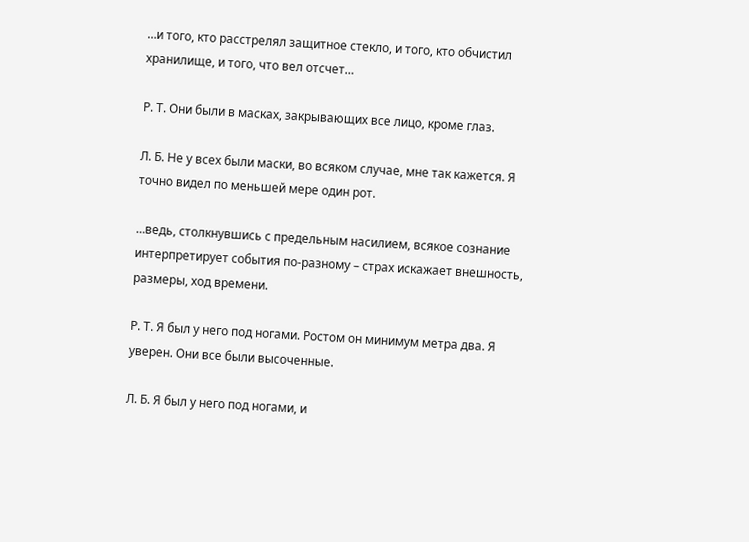…и того, кто расстрелял защитное стекло, и того, кто обчистил хранилище, и того, что вел отсчет…

Р. Т. Они были в масках, закрывающих все лицо, кроме глаз.

Л. Б. Не у всех были маски, во всяком случае, мне так кажется. Я точно видел по меньшей мере один рот.

…ведь, столкнувшись с предельным насилием, всякое сознание интерпретирует события по-разному – страх искажает внешность, размеры, ход времени.

Р. Т. Я был у него под ногами. Ростом он минимум метра два. Я уверен. Они все были высоченные.

Л. Б. Я был у него под ногами, и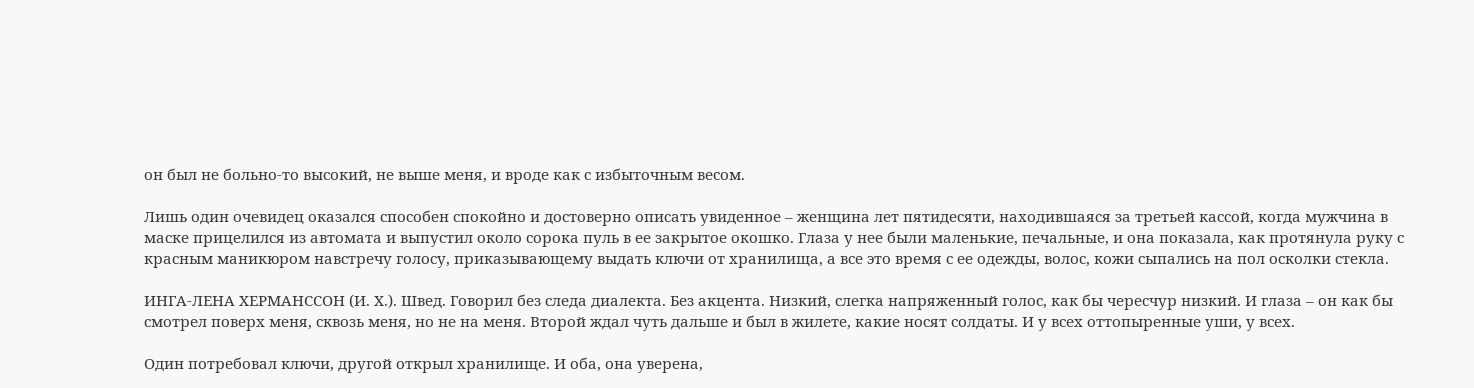он был не больно-то высокий, не выше меня, и вроде как с избыточным весом.

Лишь один очевидец оказался способен спокойно и достоверно описать увиденное – женщина лет пятидесяти, находившаяся за третьей кассой, когда мужчина в маске прицелился из автомата и выпустил около сорока пуль в ее закрытое окошко. Глаза у нее были маленькие, печальные, и она показала, как протянула руку с красным маникюром навстречу голосу, приказывающему выдать ключи от хранилища, а все это время с ее одежды, волос, кожи сыпались на пол осколки стекла.

ИНГА-ЛЕНА ХЕРМАНССОН (И. Х.). Швед. Говорил без следа диалекта. Без акцента. Низкий, слегка напряженный голос, как бы чересчур низкий. И глаза – он как бы смотрел поверх меня, сквозь меня, но не на меня. Второй ждал чуть дальше и был в жилете, какие носят солдаты. И у всех оттопыренные уши, у всех.

Один потребовал ключи, другой открыл хранилище. И оба, она уверена,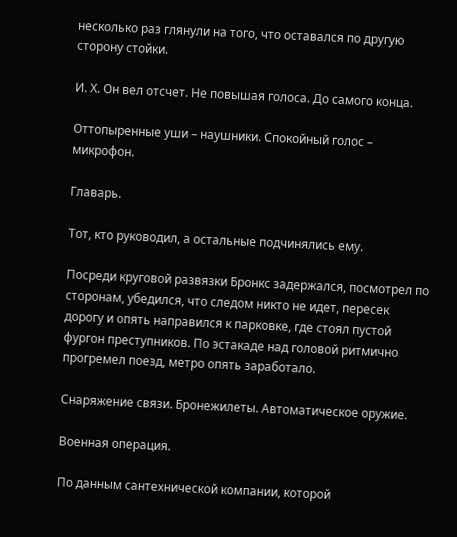несколько раз глянули на того, что оставался по другую сторону стойки.

И. Х. Он вел отсчет. Не повышая голоса. До самого конца.

Оттопыренные уши – наушники. Спокойный голос – микрофон.

Главарь.

Тот, кто руководил, а остальные подчинялись ему.

Посреди круговой развязки Бронкс задержался, посмотрел по сторонам, убедился, что следом никто не идет, пересек дорогу и опять направился к парковке, где стоял пустой фургон преступников. По эстакаде над головой ритмично прогремел поезд, метро опять заработало.

Снаряжение связи. Бронежилеты. Автоматическое оружие.

Военная операция.

По данным сантехнической компании, которой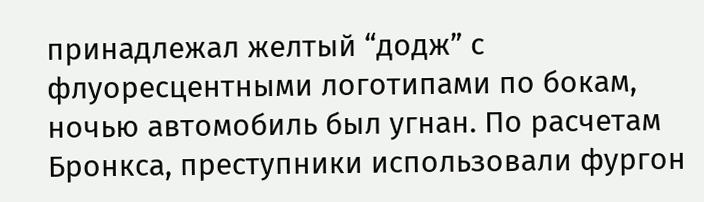принадлежал желтый “додж” с флуоресцентными логотипами по бокам, ночью автомобиль был угнан. По расчетам Бронкса, преступники использовали фургон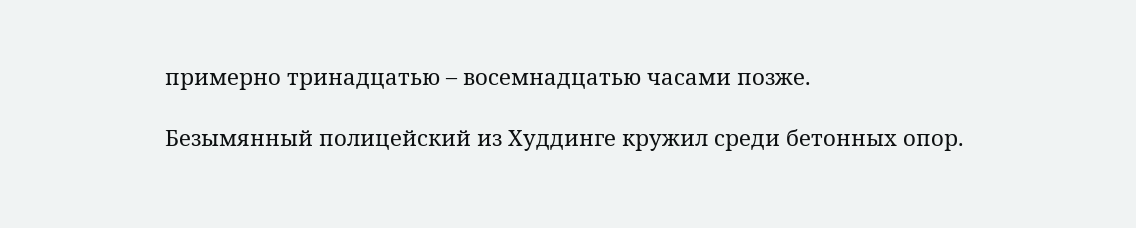примерно тринадцатью – восемнадцатью часами позже.

Безымянный полицейский из Худдинге кружил среди бетонных опор.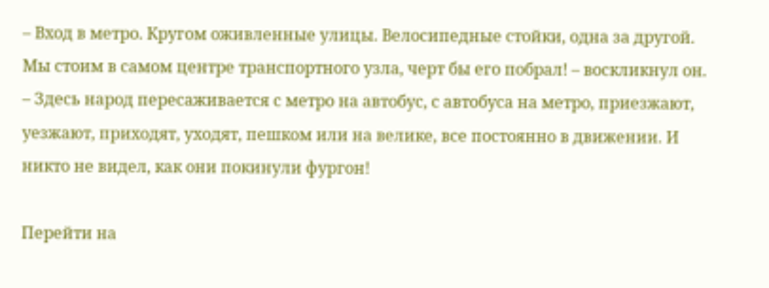– Вход в метро. Кругом оживленные улицы. Велосипедные стойки, одна за другой. Мы стоим в самом центре транспортного узла, черт бы его побрал! – воскликнул он. – Здесь народ пересаживается с метро на автобус, с автобуса на метро, приезжают, уезжают, приходят, уходят, пешком или на велике, все постоянно в движении. И никто не видел, как они покинули фургон!

Перейти на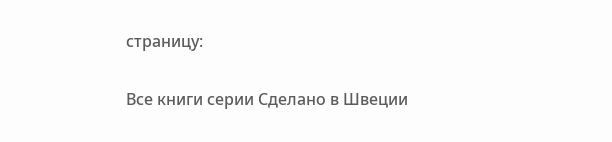страницу:

Все книги серии Сделано в Швеции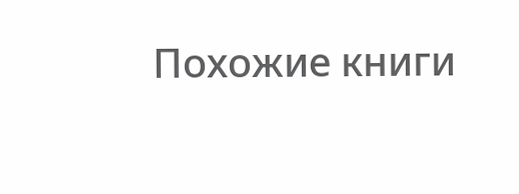Похожие книги